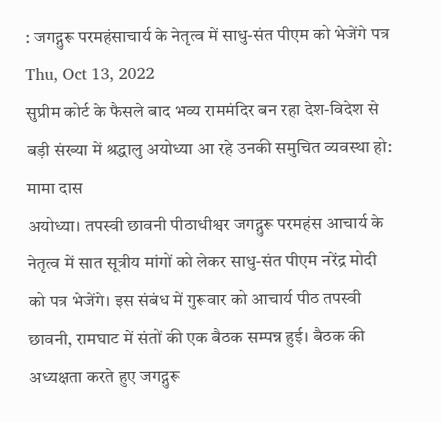: जगद्गुरू परमहंसाचार्य के नेतृत्व में साधु-संत पीएम को भेजेंगे पत्र
Thu, Oct 13, 2022
सुप्रीम कोर्ट के फैसले बाद भव्य राममंदिर बन रहा देश-विदेश से बड़ी संख्या में श्रद्धालु अयोध्या आ रहे उनकी समुचित व्यवस्था हो: मामा दास
अयोध्या। तपस्वी छावनी पीठाधीश्वर जगद्गुरू परमहंस आचार्य के नेतृत्व में सात सूत्रीय मांगों को लेकर साधु-संत पीएम नरेंद्र मोदी को पत्र भेजेंगे। इस संबंध में गुरूवार को आचार्य पीठ तपस्वी छावनी, रामघाट में संतों की एक बैठक सम्पन्न हुई। बैठक की अध्यक्षता करते हुए जगद्गुरू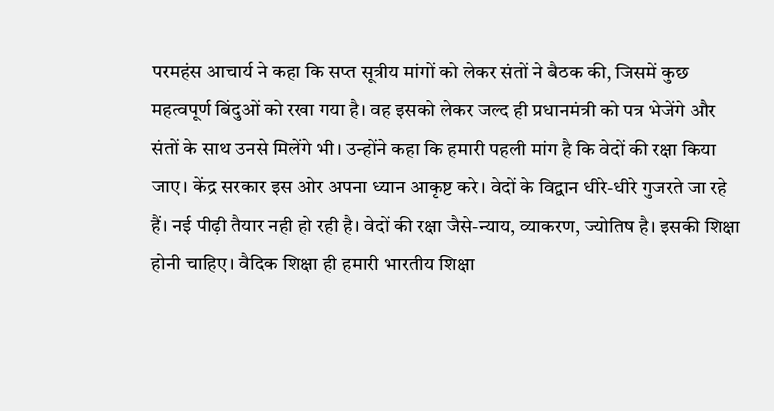परमहंस आचार्य ने कहा कि सप्त सूत्रीय मांगों को लेकर संतों ने बैठक की, जिसमें कुछ महत्वपूर्ण बिंदुओं को रखा गया है। वह इसको लेकर जल्द ही प्रधानमंत्री को पत्र भेजेंगे और संतों के साथ उनसे मिलेंगे भी। उन्होंने कहा कि हमारी पहली मांग है कि वेदों की रक्षा किया जाए। केंद्र सरकार इस ओर अपना ध्यान आकृष्ट करे। वेदों के विद्वान धीरे-धीरे गुजरते जा रहे हैं। नई पीढ़ी तैयार नही हो रही है। वेदों की रक्षा जैसे-न्याय, व्याकरण, ज्योतिष है। इसकी शिक्षा होनी चाहिए। वैदिक शिक्षा ही हमारी भारतीय शिक्षा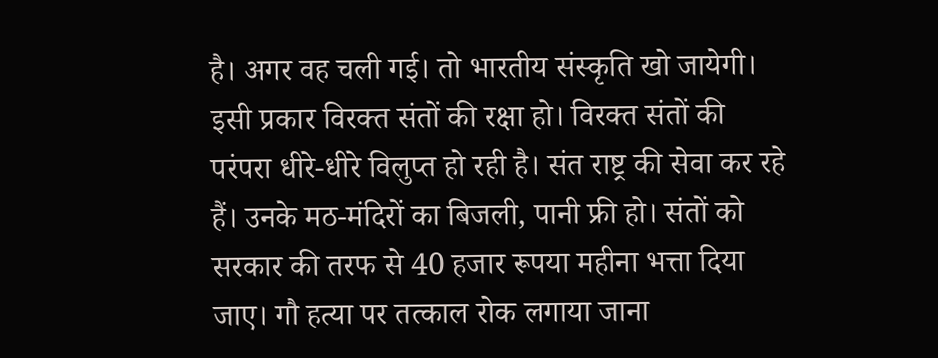है। अगर वह चली गई। तो भारतीय संस्कृति खो जायेगी। इसी प्रकार विरक्त संतों की रक्षा हो। विरक्त संतों की परंपरा धीरे-धीरे विलुप्त हो रही है। संत राष्ट्र की सेवा कर रहे हैं। उनके मठ-मंदिरों का बिजली, पानी फ्री हो। संतों को सरकार की तरफ से 40 हजार रूपया महीना भत्ता दिया जाए। गौ हत्या पर तत्काल रोक लगाया जाना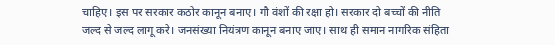चाहिए। इस पर सरकार कठोर कानून बनाए। गौ वंशों की रक्षा हो। सरकार दो बच्चों की नीति जल्द से जल्द लागू करे। जनसंख्या नियंत्रण कानून बनाए जाए। साथ ही समान नागरिक संहिता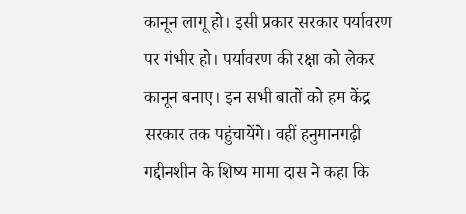कानून लागू हो। इसी प्रकार सरकार पर्यावरण पर गंभीर हो। पर्यावरण की रक्षा को लेकर कानून बनाए। इन सभी बातों को हम केंद्र सरकार तक पहुंचायेंगे। वहीं हनुमानगढ़ी गद्दीनशीन के शिष्य मामा दास ने कहा कि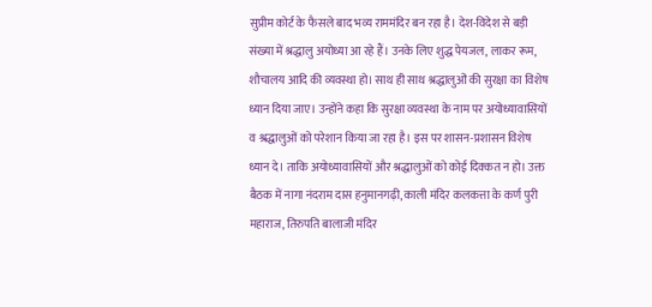सुप्रीम कोर्ट के फैसले बाद भव्य राममंदिर बन रहा है। देश-विदेश से बड़ी संख्या में श्रद्धालु अयोध्या आ रहे हैं। उनके लिए शुद्ध पेयजल, लाकर रूम, शौचालय आदि की व्यवस्था हो। साथ ही साथ श्रद्धालुओं की सुरक्षा का विशेष ध्यान दिया जाए। उन्होंने कहा कि सुरक्षा व्यवस्था के नाम पर अयोध्यावासियों व श्रद्धालुओं को परेशान किया जा रहा है। इस पर शासन-प्रशासन विशेष ध्यान दे। ताकि अयोध्यावासियों और श्रद्धालुओं को कोई दिक्कत न हो। उक्त बैठक में नागा नंदराम दास हनुमानगढ़ी, काली मंदिर कलकत्ता के कर्ण पुरी महाराज, तिरुपति बालाजी मंदिर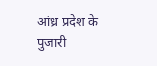आंध्र प्रदेश के पुजारी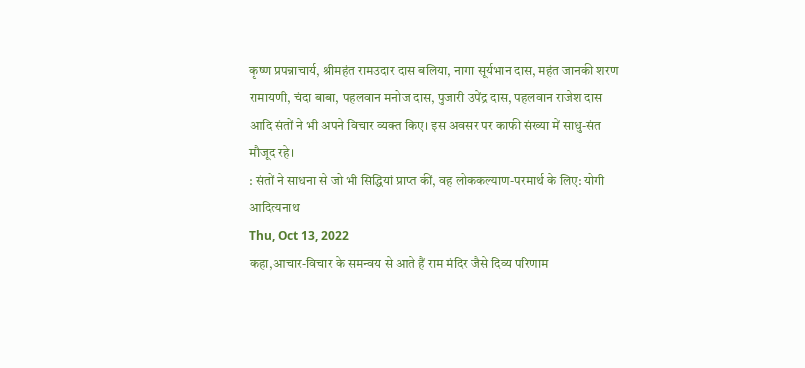कृष्ण प्रपन्नाचार्य, श्रीमहंत रामउदार दास बलिया, नागा सूर्यभान दास, महंत जानकी शरण रामायणी, चंदा बाबा, पहलवान मनोज दास, पुजारी उपेंद्र दास, पहलवान राजेश दास आदि संतों ने भी अपने विचार व्यक्त किए। इस अवसर पर काफी संख्या में साधु-संत मौजूद रहे।
: संतों ने साधना से जो भी सिद्धियां प्राप्त कीं, वह लोककल्याण-परमार्थ के लिए: योगी आदित्यनाथ
Thu, Oct 13, 2022
कहा,आचार-विचार के समन्वय से आते हैं राम मंदिर जैसे दिव्य परिणाम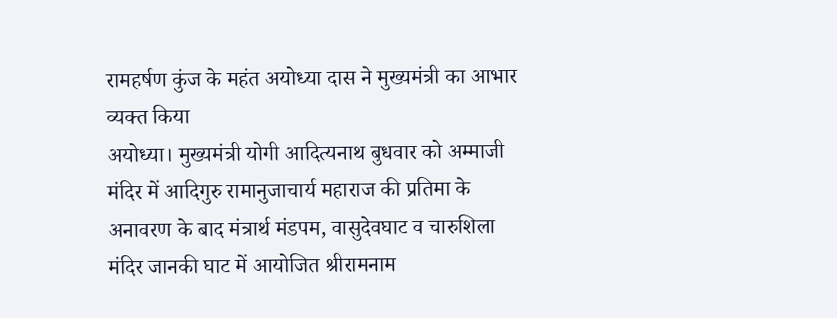रामहर्षण कुंज के महंत अयोध्या दास ने मुख्यमंत्री का आभार व्यक्त किया
अयोध्या। मुख्यमंत्री योगी आदित्यनाथ बुधवार को अम्माजी मंदिर में आदिगुरु रामानुजाचार्य महाराज की प्रतिमा के अनावरण के बाद मंत्रार्थ मंडपम, वासुदेवघाट व चारुशिला मंदिर जानकी घाट में आयोजित श्रीरामनाम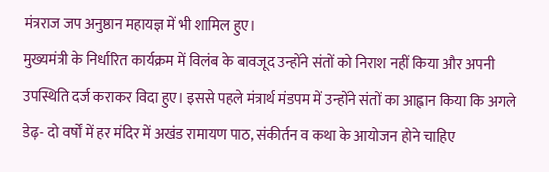मंत्रराज जप अनुष्ठान महायज्ञ में भी शामिल हुए।
मुख्यमंत्री के निर्धारित कार्यक्रम में विलंब के बावजूद उन्होंने संतों को निराश नहीं किया और अपनी उपस्थिति दर्ज कराकर विदा हुए। इससे पहले मंत्रार्थ मंडपम में उन्होंने संतों का आह्वान किया कि अगले डेढ़- दो वर्षों में हर मंदिर में अखंड रामायण पाठ, संकीर्तन व कथा के आयोजन होने चाहिए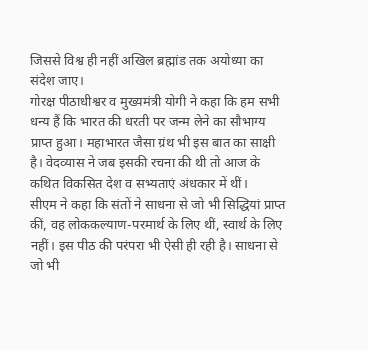जिससे विश्व ही नहीं अखिल ब्रह्मांड तक अयोध्या का संदेश जाए।
गोरक्ष पीठाधीश्वर व मुख्यमंत्री योगी ने कहा कि हम सभी धन्य हैं कि भारत की धरती पर जन्म लेने का सौभाग्य प्राप्त हुआ। महाभारत जैसा ग्रंथ भी इस बात का साक्षी है। वेदव्यास ने जब इसकी रचना की थी तो आज के कथित विकसित देश व सभ्यताएं अंधकार में थीं।
सीएम ने कहा कि संतों ने साधना से जो भी सिद्धियां प्राप्त कीं, वह लोककल्याण-परमार्थ के लिए थीं, स्वार्थ के लिए नहीं। इस पीठ की परंपरा भी ऐसी ही रही है। साधना से जो भी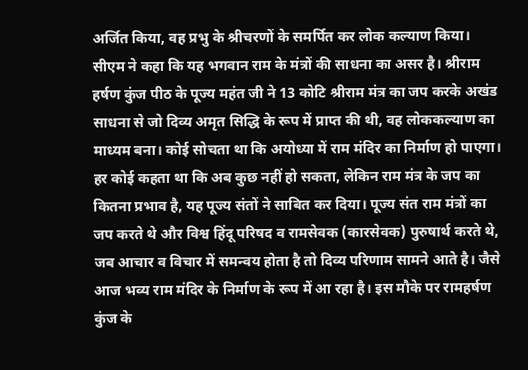अर्जित किया, वह प्रभु के श्रीचरणों के समर्पित कर लोक कल्याण किया।
सीएम ने कहा कि यह भगवान राम के मंत्रों की साधना का असर है। श्रीराम हर्षण कुंज पीठ के पूज्य महंत जी ने 13 कोटि श्रीराम मंत्र का जप करके अखंड साधना से जो दिव्य अमृत सिद्धि के रूप में प्राप्त की थी, वह लोककल्याण का माध्यम बना। कोई सोचता था कि अयोध्या में राम मंदिर का निर्माण हो पाएगा। हर कोई कहता था कि अब कुछ नहीं हो सकता, लेकिन राम मंत्र के जप का कितना प्रभाव है, यह पूज्य संतों ने साबित कर दिया। पूज्य संत राम मंत्रों का जप करते थे और विश्व हिंदू परिषद व रामसेवक (कारसेवक) पुरुषार्थ करते थे, जब आचार व विचार में समन्वय होता है तो दिव्य परिणाम सामने आते है। जैसे आज भव्य राम मंदिर के निर्माण के रूप में आ रहा है। इस मौके पर रामहर्षण कुंज के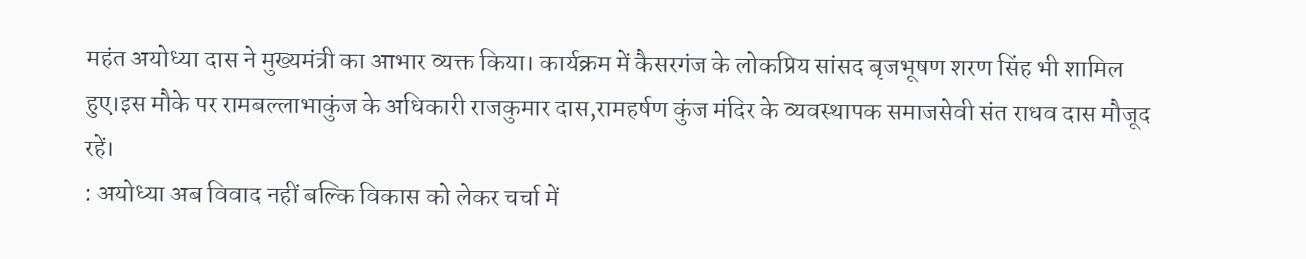महंत अयोध्या दास ने मुख्यमंत्री का आभार व्यक्त किया। कार्यक्रम में कैसरगंज के लोकप्रिय सांसद बृजभूषण शरण सिंह भी शामिल हुए।इस मौके पर रामबल्लाभाकुंज के अधिकारी राजकुमार दास,रामहर्षण कुंज मंदिर के व्यवस्थापक समाजसेवी संत राधव दास मौजूद रहें।
: अयोध्या अब विवाद नहीं बल्कि विकास को लेकर चर्चा में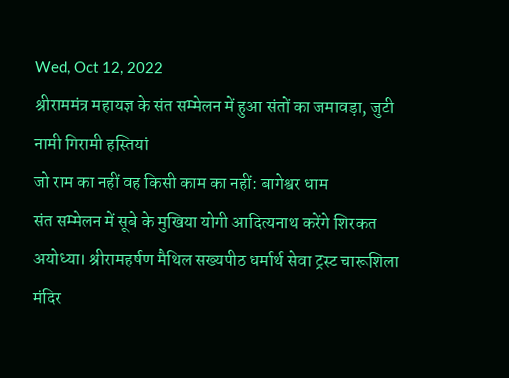Wed, Oct 12, 2022
श्रीराममंत्र महायज्ञ के संत सम्मेलन में हुआ संतों का जमावड़ा, जुटी नामी गिरामी हस्तियां
जो राम का नहीं वह किसी काम का नहीं: बागेश्वर धाम
संत सम्मेलन में सूबे के मुखिया योगी आदित्यनाथ करेंगे शिरकत
अयोध्या। श्रीरामहर्षण मैथिल सख्यपीठ धर्मार्थ सेवा ट्रस्ट चारूशिला मंदिर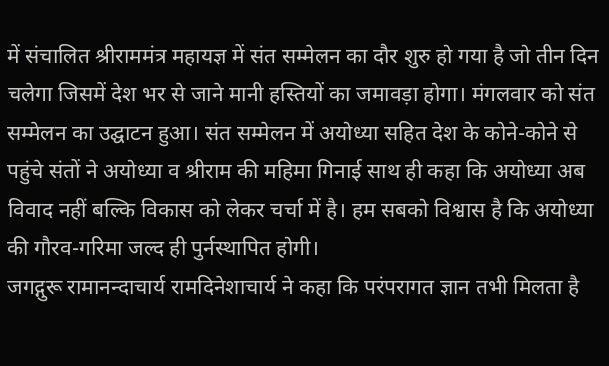में संचालित श्रीराममंत्र महायज्ञ में संत सम्मेलन का दौर शुरु हो गया है जो तीन दिन चलेगा जिसमें देश भर से जाने मानी हस्तियों का जमावड़ा होगा। मंगलवार को संत सम्मेलन का उद्घाटन हुआ। संत सम्मेलन में अयोध्या सहित देश के कोने-कोने से पहुंचे संतों ने अयोध्या व श्रीराम की महिमा गिनाई साथ ही कहा कि अयोध्या अब विवाद नहीं बल्कि विकास को लेकर चर्चा में है। हम सबको विश्वास है कि अयोध्या की गौरव-गरिमा जल्द ही पुर्नस्थापित होगी।
जगद्गुरू रामानन्दाचार्य रामदिनेशाचार्य ने कहा कि परंपरागत ज्ञान तभी मिलता है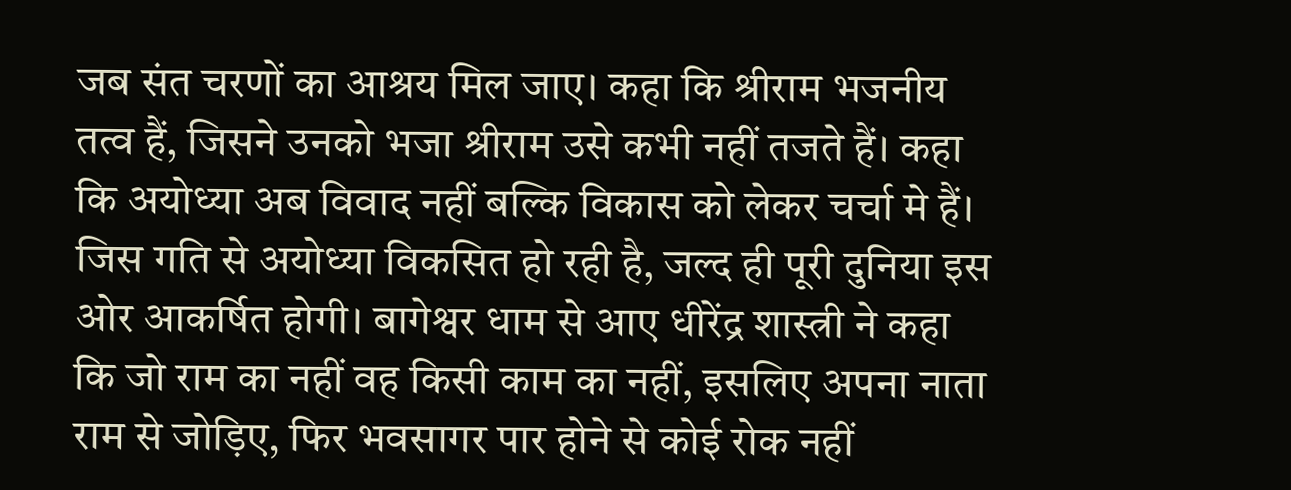जब संत चरणों का आश्रय मिल जाए। कहा कि श्रीराम भजनीय तत्व हैं, जिसने उनको भजा श्रीराम उसे कभी नहीं तजते हैं। कहा कि अयोध्या अब विवाद नहीं बल्कि विकास को लेकर चर्चा मे हैं। जिस गति से अयोध्या विकसित हो रही है, जल्द ही पूरी दुनिया इस ओर आकर्षित होगी। बागेश्वर धाम से आए धीरेंद्र शास्त्री ने कहा कि जो राम का नहीं वह किसी काम का नहीं, इसलिए अपना नाता राम से जोड़िए, फिर भवसागर पार होने से कोई रोक नहीं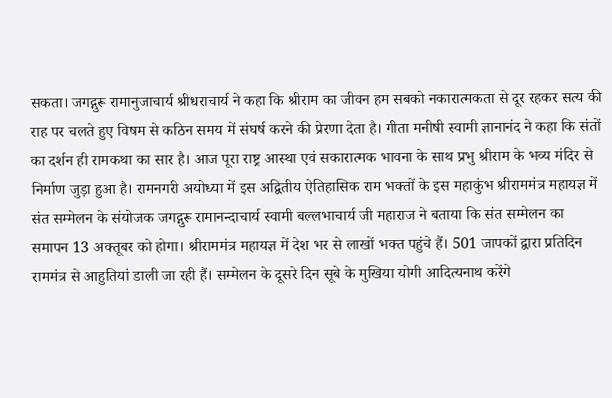सकता। जगद्गुरू रामानुजाचार्य श्रीधराचार्य ने कहा कि श्रीराम का जीवन हम सबको नकारात्मकता से दूर रहकर सत्य की राह पर चलते हुए विषम से कठिन समय में संघर्ष करने की प्रेरणा देता है। गीता मनीषी स्वामी ज्ञानानंद ने कहा कि संतों का दर्शन ही रामकथा का सार है। आज पूरा राष्ट्र आस्था एवं सकारात्मक भावना के साथ प्रभु श्रीराम के भव्य मंदिर से निर्माण जुड़ा हुआ है। रामनगरी अयोध्या में इस अद्वितीय ऐतिहासिक राम भक्तों के इस महाकुंभ श्रीराममंत्र महायज्ञ में संत सम्मेलन के संयोजक जगद्गुरू रामानन्दाचार्य स्वामी बल्लभाचार्य जी महाराज ने बताया कि संत सम्मेलन का समापन 13 अक्तूबर को होगा। श्रीराममंत्र महायज्ञ में देश भर से लाखों भक्त पहुंचे हैं। 501 जापकों द्वारा प्रतिदिन राममंत्र से आहुतियां डाली जा रही हैं। सम्मेलन के दूसरे दिन सूबे के मुखिया योगी आदित्यनाथ करेंगे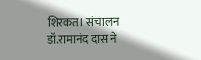शिरकत। संचालन डॉ.रामानंद दास ने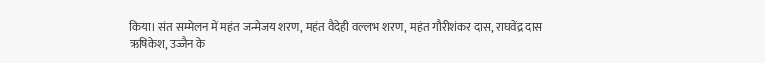किया। संत सम्मेलन में महंत जन्मेजय शरण, महंत वैदेही वल्लभ शरण, महंत गौरीशंकर दास, राघवेंद्र दास ऋषिकेश, उज्जैन के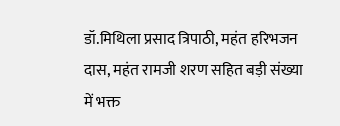डॉ.मिथिला प्रसाद त्रिपाठी, महंत हरिभजन दास, महंत रामजी शरण सहित बड़ी संख्या में भक्त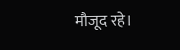मौजूद रहे।